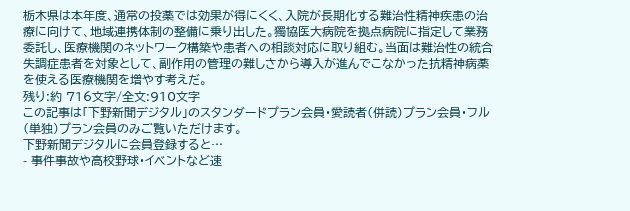栃木県は本年度、通常の投薬では効果が得にくく、入院が長期化する難治性精神疾患の治療に向けて、地域連携体制の整備に乗り出した。獨協医大病院を拠点病院に指定して業務委託し、医療機関のネットワーク構築や患者への相談対応に取り組む。当面は難治性の統合失調症患者を対象として、副作用の管理の難しさから導入が進んでこなかった抗精神病薬を使える医療機関を増やす考えだ。
残り:約 716文字/全文:910文字
この記事は「下野新聞デジタル」のスタンダードプラン会員・愛読者(併読)プラン会員・フル(単独)プラン会員のみご覧いただけます。
下野新聞デジタルに会員登録すると…
- 事件事故や高校野球・イベントなど速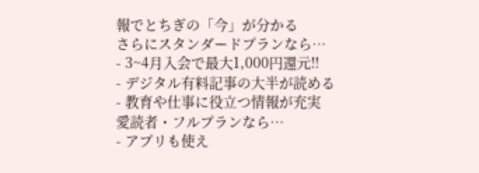報でとちぎの「今」が分かる
さらにスタンダードプランなら…
- 3~4月入会で最大1,000円還元!!
- デジタル有料記事の大半が読める
- 教育や仕事に役立つ情報が充実
愛読者・フルプランなら…
- アプリも使え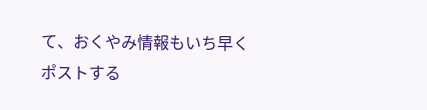て、おくやみ情報もいち早く
ポストする